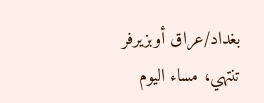بغداد/عراق أوبزيرفر
تنتهي، مساء اليوم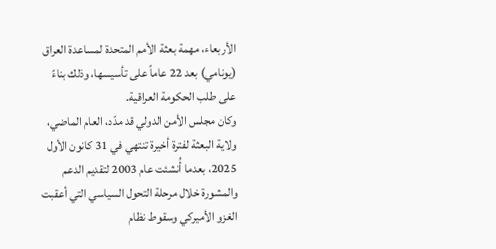الأربعاء، مهمة بعثة الأمم المتحدة لمساعدة العراق (يونامي) بعد 22 عاماً على تأسيسها، وذلك بناءً على طلب الحكومة العراقية.
وكان مجلس الأمن الدولي قد مدّد، العام الماضي، ولاية البعثة لفترة أخيرة تنتهي في 31 كانون الأول 2025، بعدما أُنشئت عام 2003 لتقديم الدعم والمشورة خلال مرحلة التحول السياسي التي أعقبت الغزو الأميركي وسقوط نظام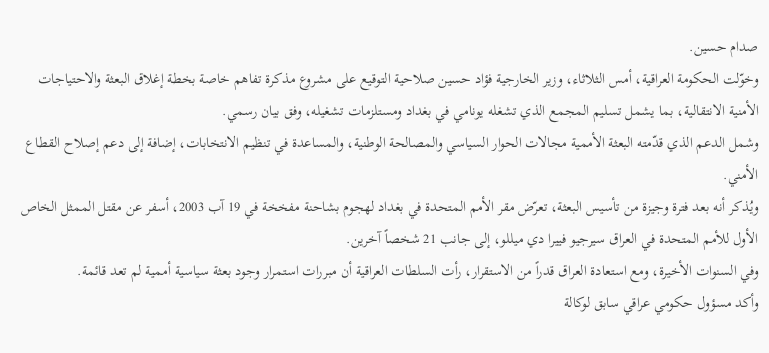صدام حسين.
وخوّلت الحكومة العراقية، أمس الثلاثاء، وزير الخارجية فؤاد حسين صلاحية التوقيع على مشروع مذكرة تفاهم خاصة بخطة إغلاق البعثة والاحتياجات الأمنية الانتقالية، بما يشمل تسليم المجمع الذي تشغله يونامي في بغداد ومستلزمات تشغيله، وفق بيان رسمي.
وشمل الدعم الذي قدّمته البعثة الأممية مجالات الحوار السياسي والمصالحة الوطنية، والمساعدة في تنظيم الانتخابات، إضافة إلى دعم إصلاح القطاع الأمني.
ويُذكر أنه بعد فترة وجيزة من تأسيس البعثة، تعرّض مقر الأمم المتحدة في بغداد لهجوم بشاحنة مفخخة في 19 آب 2003، أسفر عن مقتل الممثل الخاص الأول للأمم المتحدة في العراق سيرجيو فييرا دي ميللو، إلى جانب 21 شخصاً آخرين.
وفي السنوات الأخيرة، ومع استعادة العراق قدراً من الاستقرار، رأت السلطات العراقية أن مبررات استمرار وجود بعثة سياسية أممية لم تعد قائمة.
وأكد مسؤول حكومي عراقي سابق لوكالة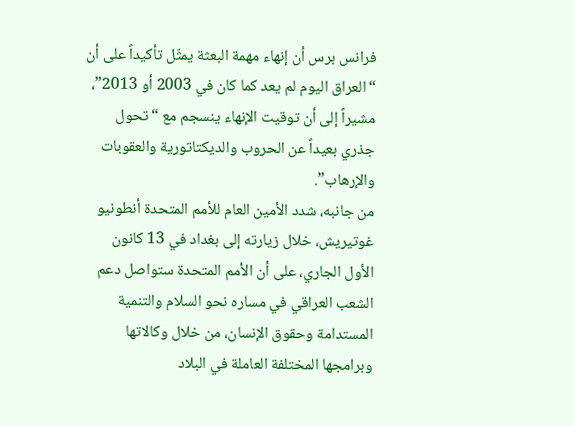فرانس برس أن إنهاء مهمة البعثة يمثّل تأكيداً على أن “العراق اليوم لم يعد كما كان في 2003 أو 2013”، مشيراً إلى أن توقيت الإنهاء ينسجم مع “تحول جذري بعيداً عن الحروب والديكتاتورية والعقوبات والإرهاب”.
من جانبه، شدد الأمين العام للأمم المتحدة أنطونيو غوتيريش، خلال زيارته إلى بغداد في 13 كانون الأول الجاري، على أن الأمم المتحدة ستواصل دعم الشعب العراقي في مساره نحو السلام والتنمية المستدامة وحقوق الإنسان، من خلال وكالاتها وبرامجها المختلفة العاملة في البلاد